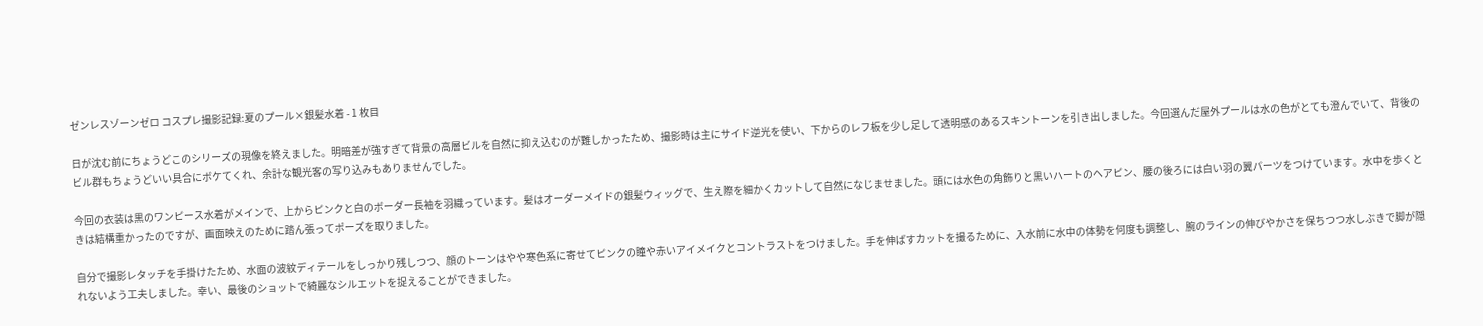ゼンレスゾーンゼロ コスプレ撮影記録:夏のプール×銀髪水着 - 1 枚目

日が沈む前にちょうどこのシリーズの現像を終えました。明暗差が強すぎて背景の高層ビルを自然に抑え込むのが難しかったため、撮影時は主にサイド逆光を使い、下からのレフ板を少し足して透明感のあるスキントーンを引き出しました。今回選んだ屋外プールは水の色がとても澄んでいて、背後のビル群もちょうどいい具合にボケてくれ、余計な観光客の写り込みもありませんでした。

今回の衣装は黒のワンピース水着がメインで、上からピンクと白のボーダー長袖を羽織っています。髪はオーダーメイドの銀髪ウィッグで、生え際を細かくカットして自然になじませました。頭には水色の角飾りと黒いハートのヘアピン、腰の後ろには白い羽の翼パーツをつけています。水中を歩くときは結構重かったのですが、画面映えのために踏ん張ってポーズを取りました。

自分で撮影レタッチを手掛けたため、水面の波紋ディテールをしっかり残しつつ、顔のトーンはやや寒色系に寄せてピンクの瞳や赤いアイメイクとコントラストをつけました。手を伸ばすカットを撮るために、入水前に水中の体勢を何度も調整し、腕のラインの伸びやかさを保ちつつ水しぶきで脚が隠れないよう工夫しました。幸い、最後のショットで綺麗なシルエットを捉えることができました。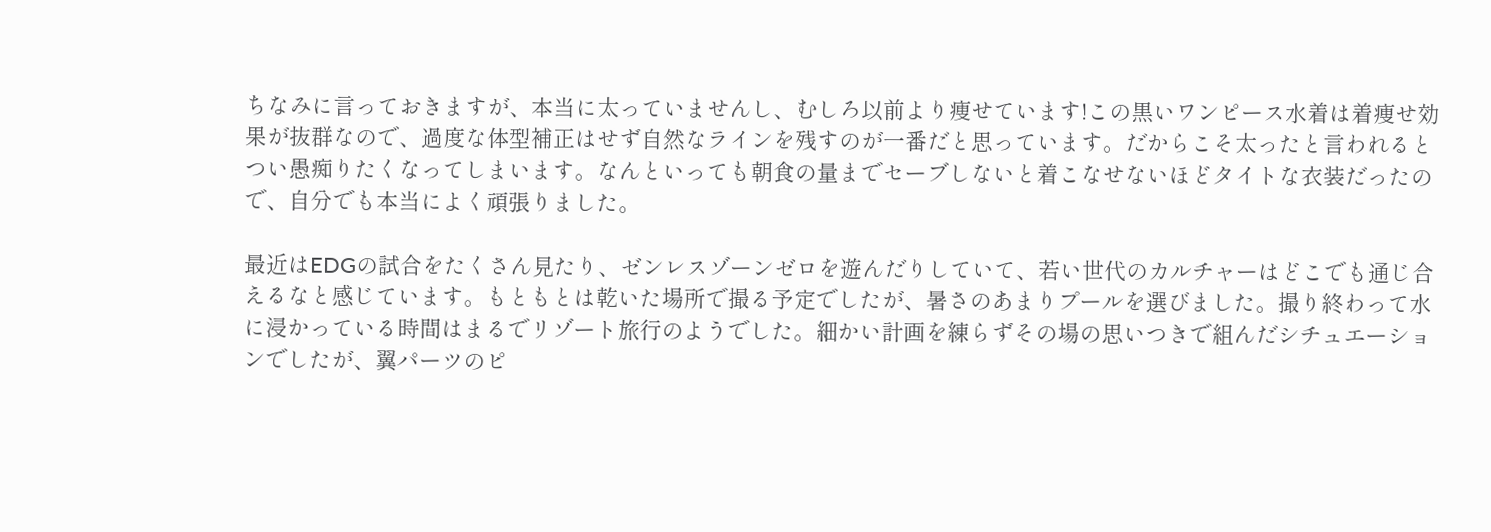ちなみに言っておきますが、本当に太っていませんし、むしろ以前より痩せています!この黒いワンピース水着は着痩せ効果が抜群なので、過度な体型補正はせず自然なラインを残すのが一番だと思っています。だからこそ太ったと言われるとつい愚痴りたくなってしまいます。なんといっても朝食の量までセーブしないと着こなせないほどタイトな衣装だったので、自分でも本当によく頑張りました。

最近はEDGの試合をたくさん見たり、ゼンレスゾーンゼロを遊んだりしていて、若い世代のカルチャーはどこでも通じ合えるなと感じています。もともとは乾いた場所で撮る予定でしたが、暑さのあまりプールを選びました。撮り終わって水に浸かっている時間はまるでリゾート旅行のようでした。細かい計画を練らずその場の思いつきで組んだシチュエーションでしたが、翼パーツのピ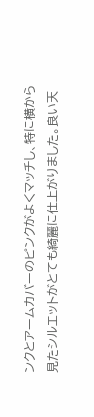ンクとアームカバーのピンクがよくマッチし、特に横から見たシルエットがとても綺麗に仕上がりました。良い天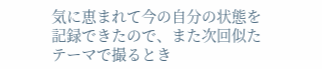気に恵まれて今の自分の状態を記録できたので、また次回似たテーマで撮るとき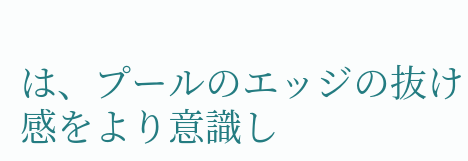は、プールのエッジの抜け感をより意識し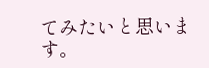てみたいと思います。